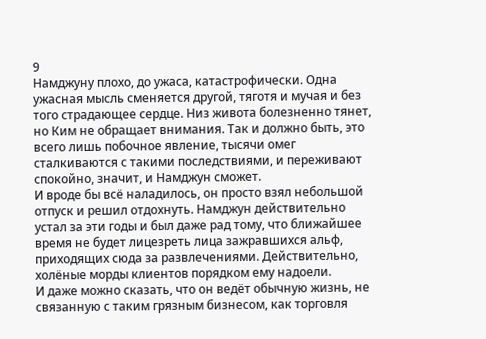9
Намджуну плохо, до ужаса, катастрофически. Одна ужасная мысль сменяется другой, тяготя и мучая и без того страдающее сердце. Низ живота болезненно тянет, но Ким не обращает внимания. Так и должно быть, это всего лишь побочное явление, тысячи омег сталкиваются с такими последствиями, и переживают спокойно, значит, и Намджун сможет.
И вроде бы всё наладилось, он просто взял небольшой отпуск и решил отдохнуть. Намджун действительно устал за эти годы и был даже рад тому, что ближайшее время не будет лицезреть лица зажравшихся альф, приходящих сюда за развлечениями. Действительно, холёные морды клиентов порядком ему надоели.
И даже можно сказать, что он ведёт обычную жизнь, не связанную с таким грязным бизнесом, как торговля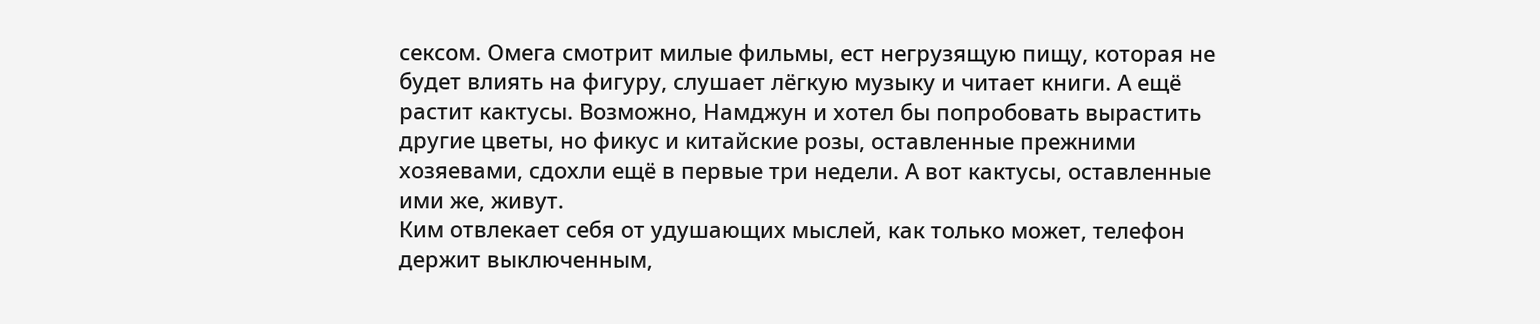сексом. Омега смотрит милые фильмы, ест негрузящую пищу, которая не будет влиять на фигуру, слушает лёгкую музыку и читает книги. А ещё растит кактусы. Возможно, Намджун и хотел бы попробовать вырастить другие цветы, но фикус и китайские розы, оставленные прежними хозяевами, сдохли ещё в первые три недели. А вот кактусы, оставленные ими же, живут.
Ким отвлекает себя от удушающих мыслей, как только может, телефон держит выключенным,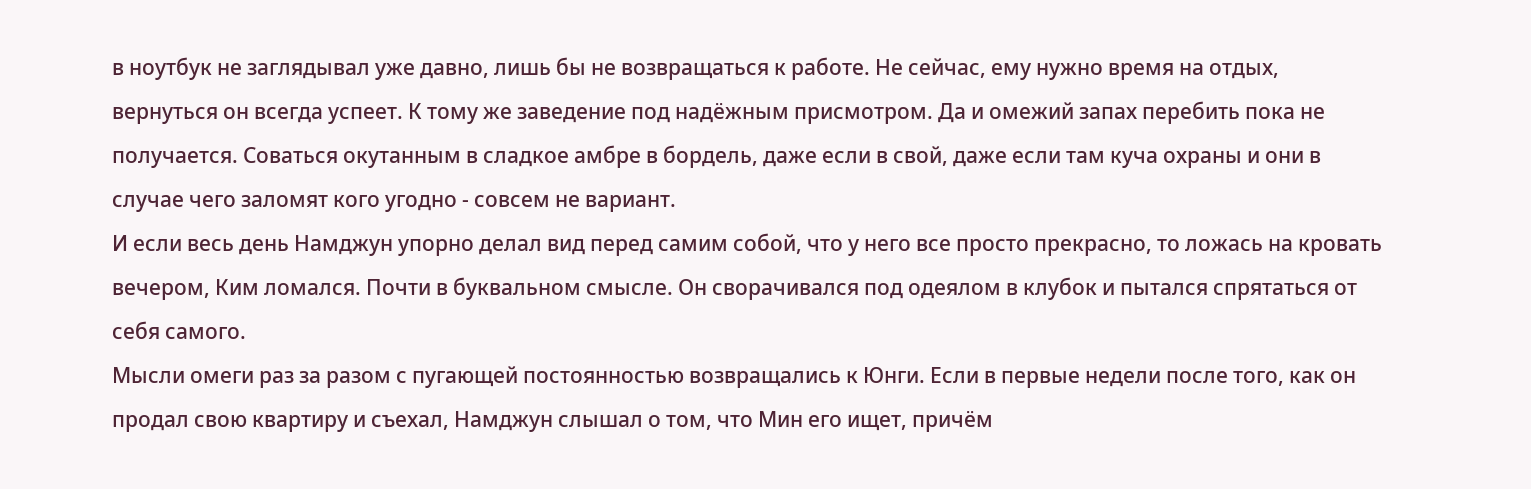в ноутбук не заглядывал уже давно, лишь бы не возвращаться к работе. Не сейчас, ему нужно время на отдых, вернуться он всегда успеет. К тому же заведение под надёжным присмотром. Да и омежий запах перебить пока не получается. Соваться окутанным в сладкое амбре в бордель, даже если в свой, даже если там куча охраны и они в случае чего заломят кого угодно - совсем не вариант.
И если весь день Намджун упорно делал вид перед самим собой, что у него все просто прекрасно, то ложась на кровать вечером, Ким ломался. Почти в буквальном смысле. Он сворачивался под одеялом в клубок и пытался спрятаться от себя самого.
Мысли омеги раз за разом с пугающей постоянностью возвращались к Юнги. Если в первые недели после того, как он продал свою квартиру и съехал, Намджун слышал о том, что Мин его ищет, причём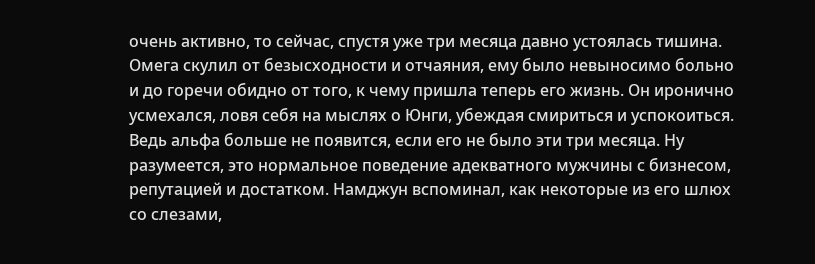очень активно, то сейчас, спустя уже три месяца давно устоялась тишина.
Омега скулил от безысходности и отчаяния, ему было невыносимо больно и до горечи обидно от того, к чему пришла теперь его жизнь. Он иронично усмехался, ловя себя на мыслях о Юнги, убеждая смириться и успокоиться. Ведь альфа больше не появится, если его не было эти три месяца. Ну разумеется, это нормальное поведение адекватного мужчины с бизнесом, репутацией и достатком. Намджун вспоминал, как некоторые из его шлюх со слезами,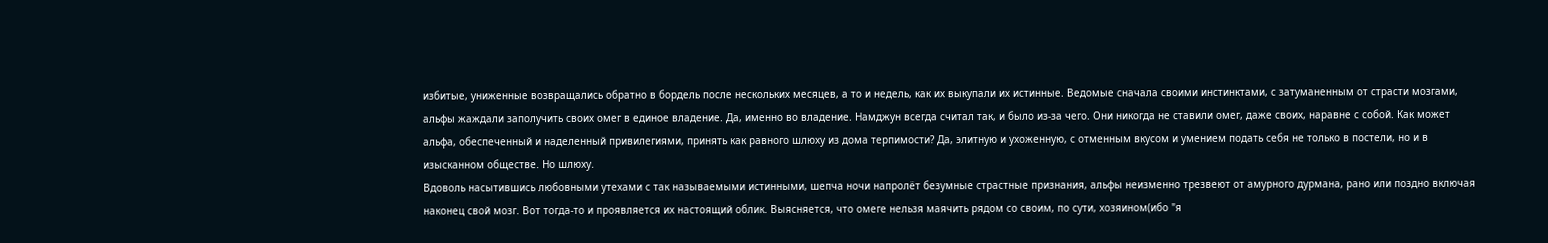избитые, униженные возвращались обратно в бордель после нескольких месяцев, а то и недель, как их выкупали их истинные. Ведомые сначала своими инстинктами, с затуманенным от страсти мозгами, альфы жаждали заполучить своих омег в единое владение. Да, именно во владение. Намджун всегда считал так, и было из-за чего. Они никогда не ставили омег, даже своих, наравне с собой. Как может альфа, обеспеченный и наделенный привилегиями, принять как равного шлюху из дома терпимости? Да, элитную и ухоженную, с отменным вкусом и умением подать себя не только в постели, но и в изысканном обществе. Но шлюху.
Вдоволь насытившись любовными утехами с так называемыми истинными, шепча ночи напролёт безумные страстные признания, альфы неизменно трезвеют от амурного дурмана, рано или поздно включая наконец свой мозг. Вот тогда-то и проявляется их настоящий облик. Выясняется, что омеге нельзя маячить рядом со своим, по сути, хозяином(ибо "я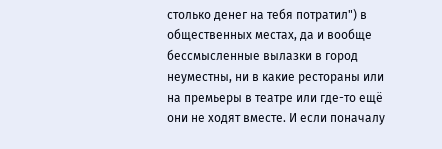столько денег на тебя потратил") в общественных местах, да и вообще бессмысленные вылазки в город неуместны, ни в какие рестораны или на премьеры в театре или где-то ещё они не ходят вместе. И если поначалу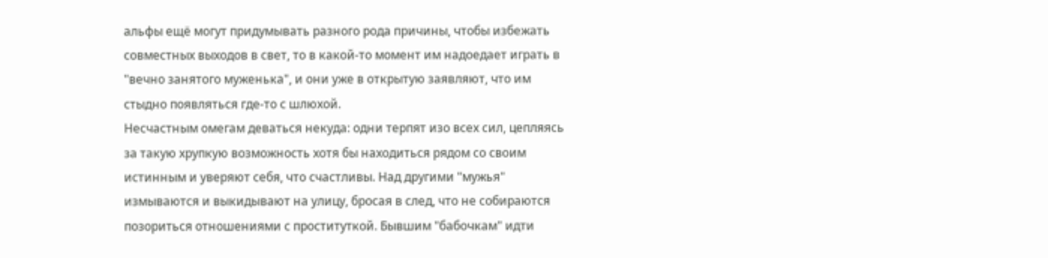альфы ещё могут придумывать разного рода причины, чтобы избежать совместных выходов в свет, то в какой-то момент им надоедает играть в "вечно занятого муженька", и они уже в открытую заявляют, что им стыдно появляться где-то с шлюхой.
Несчастным омегам деваться некуда: одни терпят изо всех сил, цепляясь за такую хрупкую возможность хотя бы находиться рядом со своим истинным и уверяют себя, что счастливы. Над другими "мужья" измываются и выкидывают на улицу, бросая в след, что не собираются позориться отношениями с проституткой. Бывшим "бабочкам" идти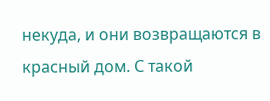некуда, и они возвращаются в красный дом. С такой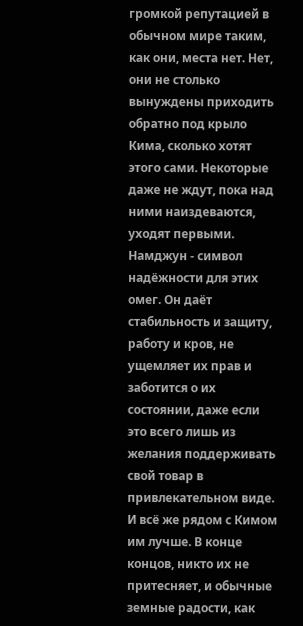громкой репутацией в обычном мире таким, как они, места нет. Нет, они не столько вынуждены приходить обратно под крыло Кима, сколько хотят этого сами. Некоторые даже не ждут, пока над ними наиздеваются, уходят первыми. Намджун - символ надёжности для этих омег. Он даёт стабильность и защиту, работу и кров, не ущемляет их прав и заботится о их состоянии, даже если это всего лишь из желания поддерживать свой товар в привлекательном виде. И всё же рядом с Кимом им лучше. В конце концов, никто их не притесняет, и обычные земные радости, как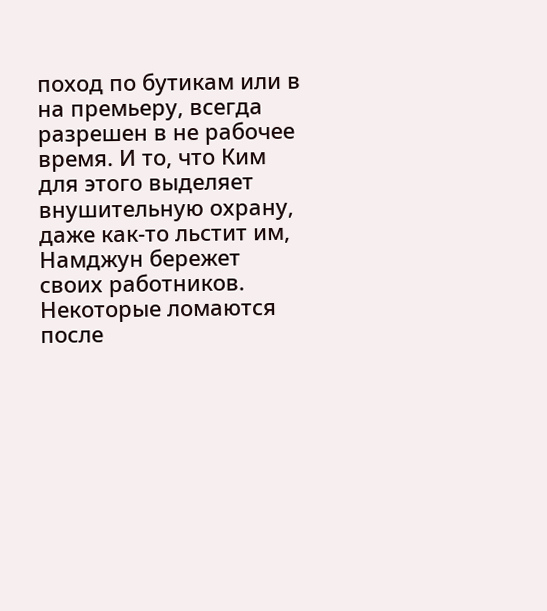поход по бутикам или в на премьеру, всегда разрешен в не рабочее время. И то, что Ким для этого выделяет внушительную охрану, даже как-то льстит им, Намджун бережет своих работников.
Некоторые ломаются после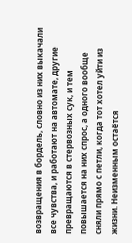возвращения в бордель, словно из них выкачали все чувства, и работают на автомате, другие превращаются в стервозных сук, и тем повышается на них спрос, а одного вообще сняли прямо с петли, когда тот хотел уйти из жизни. Неизменным остаётся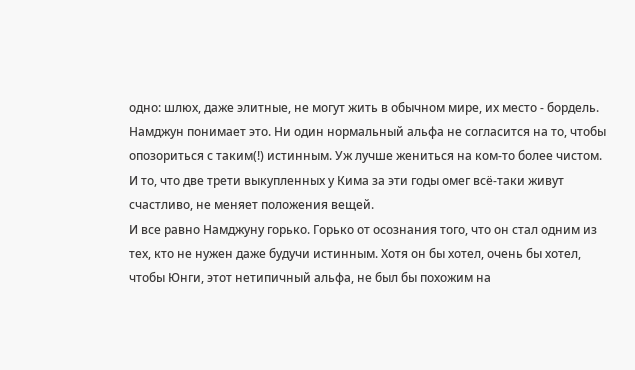одно: шлюх, даже элитные, не могут жить в обычном мире, их место - бордель.
Намджун понимает это. Ни один нормальный альфа не согласится на то, чтобы опозориться с таким(!) истинным. Уж лучше жениться на ком-то более чистом. И то, что две трети выкупленных у Кима за эти годы омег всё-таки живут счастливо, не меняет положения вещей.
И все равно Намджуну горько. Горько от осознания того, что он стал одним из тех, кто не нужен даже будучи истинным. Хотя он бы хотел, очень бы хотел, чтобы Юнги, этот нетипичный альфа, не был бы похожим на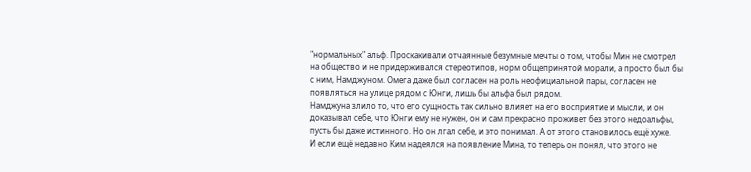"нормальных" альф. Проскакивали отчаянные безумные мечты о том, чтобы Мин не смотрел на общество и не придерживался стереотипов, норм общепринятой морали, а просто был бы с ним, Намджуном. Омега даже был согласен на роль неофициальной пары, согласен не появляться на улице рядом с Юнги, лишь бы альфа был рядом.
Намджуна злило то, что его сущность так сильно влияет на его восприятие и мысли, и он доказывал себе, что Юнги ему не нужен, он и сам прекрасно проживет без этого недоальфы, пусть бы даже истинного. Но он лгал себе, и это понимал. А от этого становилось ещё хуже.
И если ещё недавно Ким надеялся на появление Мина, то теперь он понял, что этого не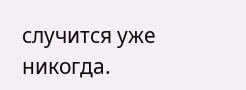случится уже никогда.